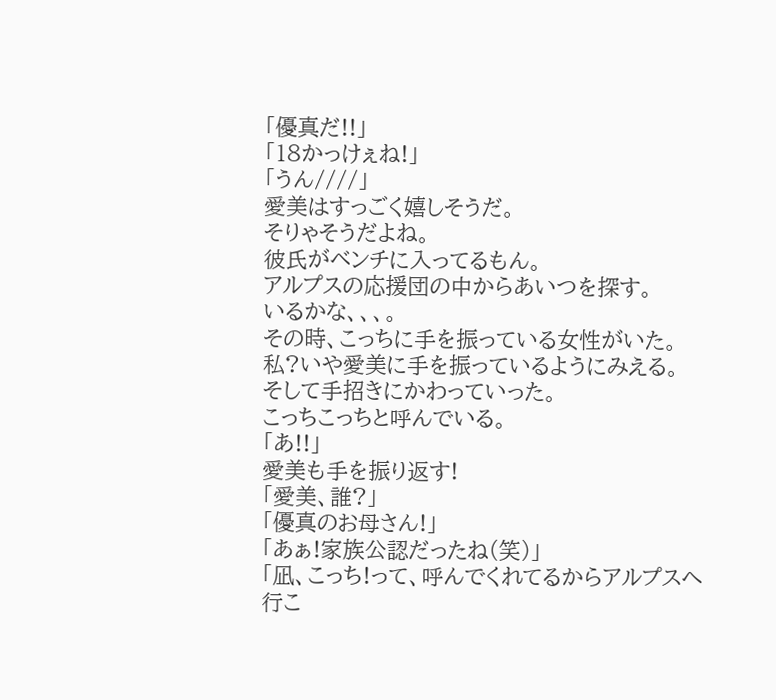「優真だ!!」
「18かっけぇね!」
「うん////」
愛美はすっごく嬉しそうだ。
そりゃそうだよね。
彼氏がベンチに入ってるもん。
アルプスの応援団の中からあいつを探す。
いるかな、、、。
その時、こっちに手を振っている女性がいた。
私?いや愛美に手を振っているようにみえる。
そして手招きにかわっていった。
こっちこっちと呼んでいる。
「あ!!」
愛美も手を振り返す!
「愛美、誰?」
「優真のお母さん!」
「あぁ!家族公認だったね(笑)」
「凪、こっち!って、呼んでくれてるからアルプスへ行こ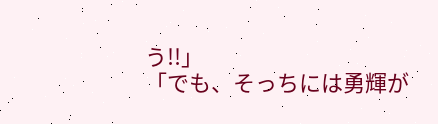う!!」
「でも、そっちには勇輝が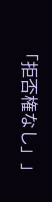「拒否権なし」」